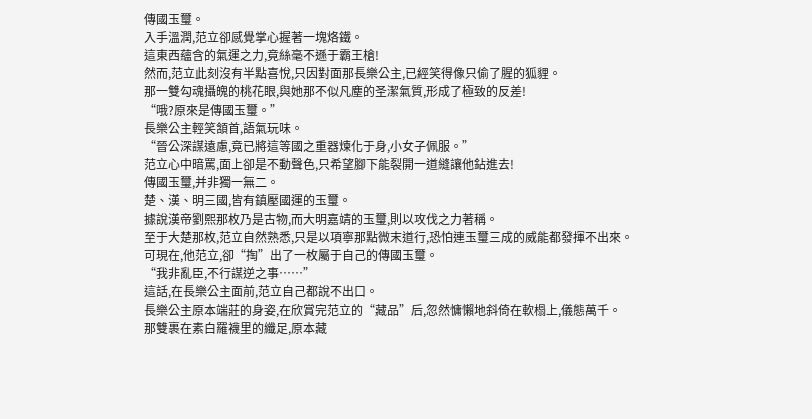傳國玉璽。
入手溫潤,范立卻感覺掌心握著一塊烙鐵。
這東西蘊含的氣運之力,竟絲毫不遜于霸王槍!
然而,范立此刻沒有半點喜悅,只因對面那長樂公主,已經笑得像只偷了腥的狐貍。
那一雙勾魂攝魄的桃花眼,與她那不似凡塵的圣潔氣質,形成了極致的反差!
“哦?原來是傳國玉璽。”
長樂公主輕笑頷首,語氣玩味。
“晉公深謀遠慮,竟已將這等國之重器煉化于身,小女子佩服。”
范立心中暗罵,面上卻是不動聲色,只希望腳下能裂開一道縫讓他鉆進去!
傳國玉璽,并非獨一無二。
楚、漢、明三國,皆有鎮壓國運的玉璽。
據說漢帝劉熙那枚乃是古物,而大明嘉靖的玉璽,則以攻伐之力著稱。
至于大楚那枚,范立自然熟悉,只是以項寧那點微末道行,恐怕連玉璽三成的威能都發揮不出來。
可現在,他范立,卻“掏”出了一枚屬于自己的傳國玉璽。
“我非亂臣,不行謀逆之事……”
這話,在長樂公主面前,范立自己都說不出口。
長樂公主原本端莊的身姿,在欣賞完范立的“藏品”后,忽然慵懶地斜倚在軟榻上,儀態萬千。
那雙裹在素白羅襪里的纖足,原本藏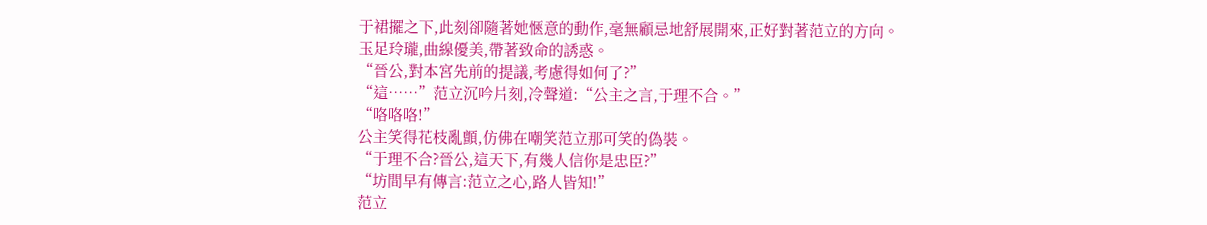于裙擺之下,此刻卻隨著她愜意的動作,毫無顧忌地舒展開來,正好對著范立的方向。
玉足玲瓏,曲線優美,帶著致命的誘惑。
“晉公,對本宮先前的提議,考慮得如何了?”
“這……”范立沉吟片刻,冷聲道:“公主之言,于理不合。”
“咯咯咯!”
公主笑得花枝亂顫,仿佛在嘲笑范立那可笑的偽裝。
“于理不合?晉公,這天下,有幾人信你是忠臣?”
“坊間早有傳言:范立之心,路人皆知!”
范立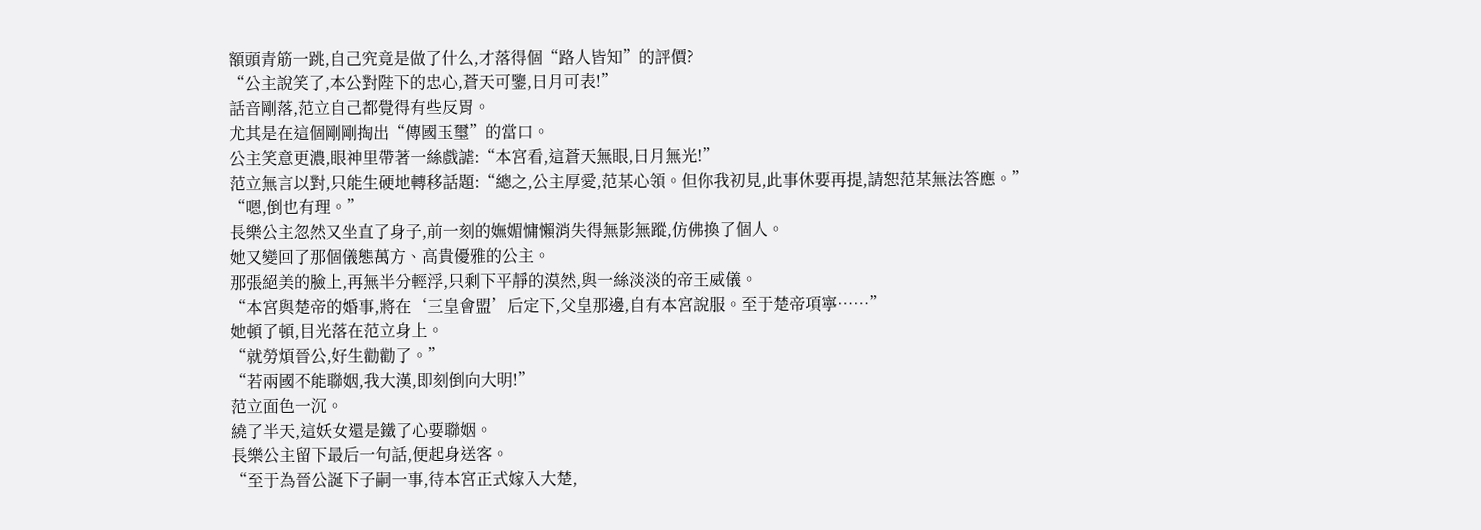額頭青筋一跳,自己究竟是做了什么,才落得個“路人皆知”的評價?
“公主說笑了,本公對陛下的忠心,蒼天可鑒,日月可表!”
話音剛落,范立自己都覺得有些反胃。
尤其是在這個剛剛掏出“傳國玉璽”的當口。
公主笑意更濃,眼神里帶著一絲戲謔:“本宮看,這蒼天無眼,日月無光!”
范立無言以對,只能生硬地轉移話題:“總之,公主厚愛,范某心領。但你我初見,此事休要再提,請恕范某無法答應。”
“嗯,倒也有理。”
長樂公主忽然又坐直了身子,前一刻的嫵媚慵懶消失得無影無蹤,仿佛換了個人。
她又變回了那個儀態萬方、高貴優雅的公主。
那張絕美的臉上,再無半分輕浮,只剩下平靜的漠然,與一絲淡淡的帝王威儀。
“本宮與楚帝的婚事,將在‘三皇會盟’后定下,父皇那邊,自有本宮說服。至于楚帝項寧……”
她頓了頓,目光落在范立身上。
“就勞煩晉公,好生勸勸了。”
“若兩國不能聯姻,我大漢,即刻倒向大明!”
范立面色一沉。
繞了半天,這妖女還是鐵了心要聯姻。
長樂公主留下最后一句話,便起身送客。
“至于為晉公誕下子嗣一事,待本宮正式嫁入大楚,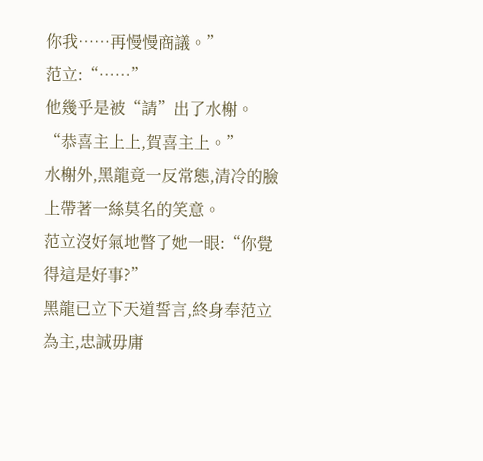你我……再慢慢商議。”
范立:“……”
他幾乎是被“請”出了水榭。
“恭喜主上上,賀喜主上。”
水榭外,黑龍竟一反常態,清冷的臉上帶著一絲莫名的笑意。
范立沒好氣地瞥了她一眼:“你覺得這是好事?”
黑龍已立下天道誓言,終身奉范立為主,忠誠毋庸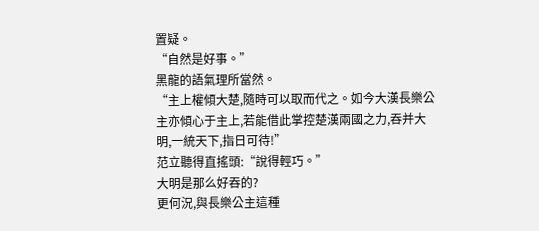置疑。
“自然是好事。”
黑龍的語氣理所當然。
“主上權傾大楚,隨時可以取而代之。如今大漢長樂公主亦傾心于主上,若能借此掌控楚漢兩國之力,吞并大明,一統天下,指日可待!”
范立聽得直搖頭:“說得輕巧。”
大明是那么好吞的?
更何況,與長樂公主這種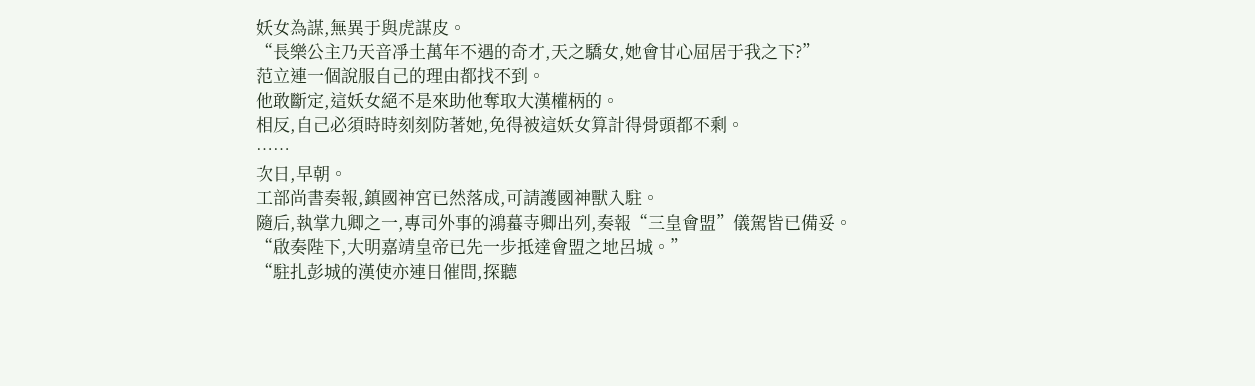妖女為謀,無異于與虎謀皮。
“長樂公主乃天音凈土萬年不遇的奇才,天之驕女,她會甘心屈居于我之下?”
范立連一個說服自己的理由都找不到。
他敢斷定,這妖女絕不是來助他奪取大漢權柄的。
相反,自己必須時時刻刻防著她,免得被這妖女算計得骨頭都不剩。
……
次日,早朝。
工部尚書奏報,鎮國神宮已然落成,可請護國神獸入駐。
隨后,執掌九卿之一,專司外事的鴻蟇寺卿出列,奏報“三皇會盟”儀駕皆已備妥。
“啟奏陛下,大明嘉靖皇帝已先一步抵達會盟之地呂城。”
“駐扎彭城的漢使亦連日催問,探聽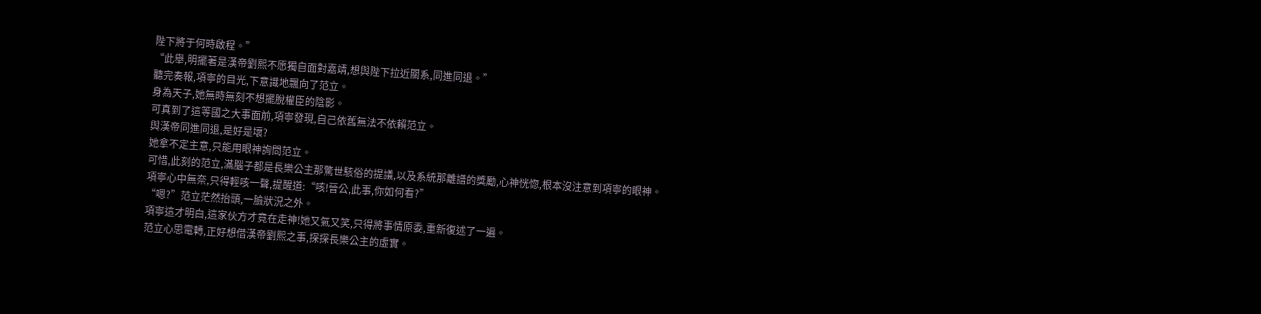陛下將于何時啟程。”
“此舉,明擺著是漢帝劉熙不愿獨自面對嘉靖,想與陛下拉近關系,同進同退。”
聽完奏報,項寧的目光,下意識地飄向了范立。
身為天子,她無時無刻不想擺脫權臣的陰影。
可真到了這等國之大事面前,項寧發現,自己依舊無法不依賴范立。
與漢帝同進同退,是好是壞?
她拿不定主意,只能用眼神詢問范立。
可惜,此刻的范立,滿腦子都是長樂公主那驚世駭俗的提議,以及系統那離譜的獎勵,心神恍惚,根本沒注意到項寧的眼神。
項寧心中無奈,只得輕咳一聲,提醒道:“咳!晉公,此事,你如何看?”
“嗯?”范立茫然抬頭,一臉狀況之外。
項寧這才明白,這家伙方才竟在走神!她又氣又笑,只得將事情原委,重新復述了一遍。
范立心思電轉,正好想借漢帝劉熙之事,探探長樂公主的虛實。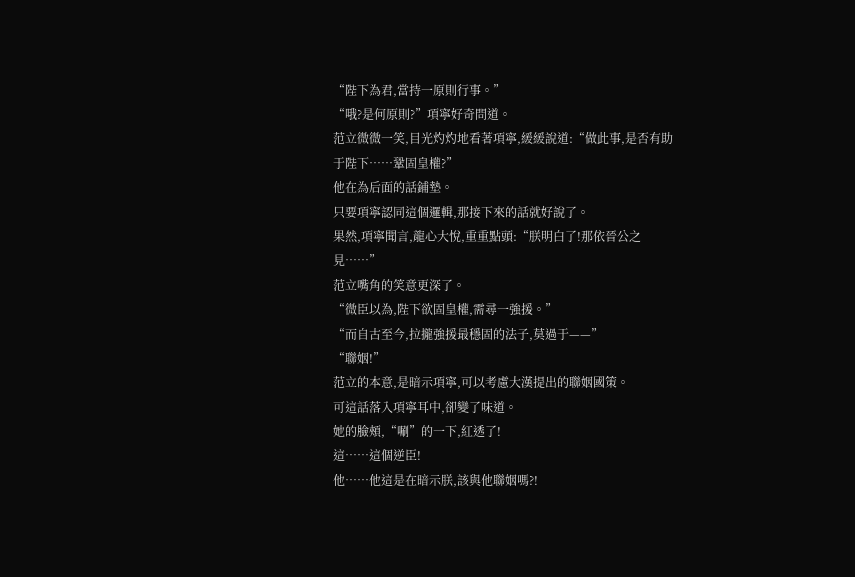“陛下為君,當持一原則行事。”
“哦?是何原則?”項寧好奇問道。
范立微微一笑,目光灼灼地看著項寧,緩緩說道:“做此事,是否有助于陛下……鞏固皇權?”
他在為后面的話鋪墊。
只要項寧認同這個邏輯,那接下來的話就好說了。
果然,項寧聞言,龍心大悅,重重點頭:“朕明白了!那依晉公之見……”
范立嘴角的笑意更深了。
“微臣以為,陛下欲固皇權,需尋一強援。”
“而自古至今,拉攏強援最穩固的法子,莫過于——”
“聯姻!”
范立的本意,是暗示項寧,可以考慮大漢提出的聯姻國策。
可這話落入項寧耳中,卻變了味道。
她的臉頰,“唰”的一下,紅透了!
這……這個逆臣!
他……他這是在暗示朕,該與他聯姻嗎?!